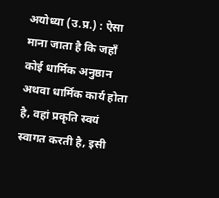अयोध्या (उ.प्र.) : ऐसा माना जाता है कि जहाँ कोई धार्मिक अनुष्ठान अथवा धार्मिक कार्य होता है, वहां प्रकृति स्वयं स्वागत करती है, इसी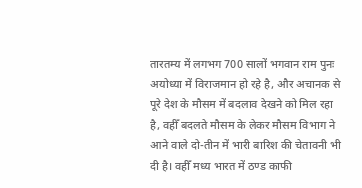तारतम्य में लगभग 700 सालों भगवान राम पुनः अयोध्या में विराजमान हो रहे है, और अचानक से पूरे देश के मौसम में बदलाव देखने को मिल रहा है, वहीँ बदलते मौसम के लेकर मौसम विभाग ने आने वाले दो-तीन में भारी बारिश की चेतावनी भी दी है। वहीँ मध्य भारत में ठण्ड काफी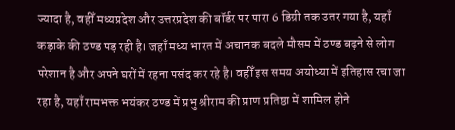ज्यादा है, वहीँ मध्यप्रदेश और उत्तरप्रदेश की बॉर्डर पर पारा 6 डिग्री तक उतर गया है, यहाँ कड़ाके की ठण्ड पड़ रही है। जहाँ मध्य भारत में अचानक बदले मौसम में ठण्ड बढ़ने से लोग परेशान है और अपने घरों में रहना पसंद कर रहे है। वहीँ इस समय अयोध्या में इतिहास रचा जा रहा है, यहाँ रामभक्त भयंकर ठण्ड में प्रभु श्रीराम की प्राण प्रतिष्ठा में शामिल होने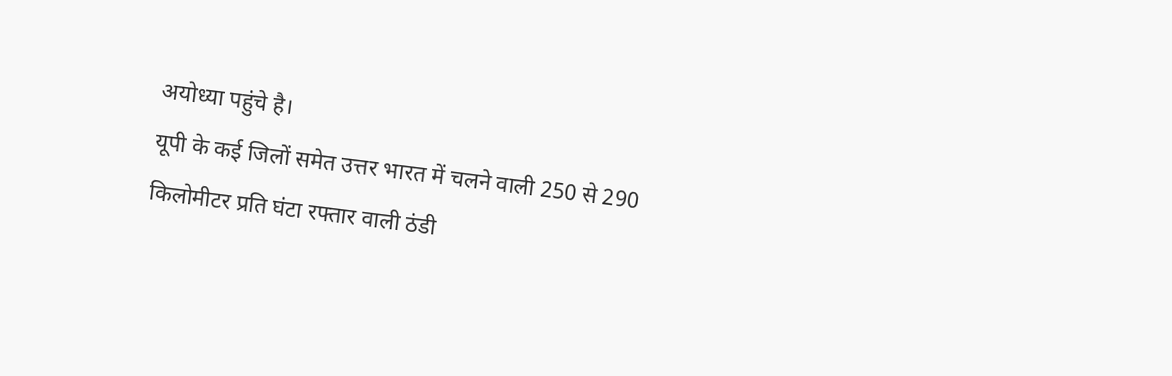अयोध्या पहुंचे है।
यूपी के कई जिलों समेत उत्तर भारत में चलने वाली 250 से 290 किलोमीटर प्रति घंटा रफ्तार वाली ठंडी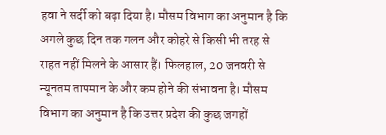हवा ने सर्दी को बढ़ा दिया है। मौसम विभाग का अनुमान है कि अगले कुछ दिन तक गलन और कोहरे से किसी भी तरह से राहत नहीं मिलने के आसार हैं। फिलहाल, 20 जनवरी से न्यूनतम तापमान के और कम होने की संभावना है। मौसम विभाग का अनुमान है कि उत्तर प्रदेश की कुछ जगहों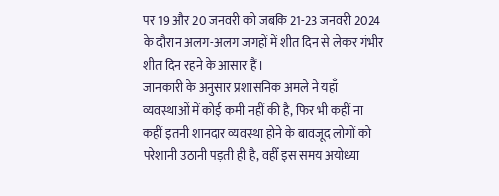पर 19 और 20 जनवरी को जबकि 21-23 जनवरी 2024 के दौरान अलग-अलग जगहों में शीत दिन से लेकर गंभीर शीत दिन रहने के आसार हैं।
जानकारी के अनुसार प्रशासनिक अमले ने यहाँ व्यवस्थाओं में कोई कमी नहीं की है, फिर भी कहीं ना कहीं इतनी शानदार व्यवस्था होने के बावजूद लोगों को परेशानी उठानी पड़ती ही है, वहीँ इस समय अयोध्या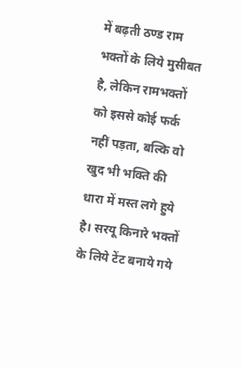में बढ़ती ठण्ड राम भक्तों के लिये मुसीबत है, लेकिन रामभक्तों को इससे कोई फर्क नहीं पड़ता, बल्कि वो खुद भी भक्ति की धारा में मस्त लगे हुये है। सरयू किनारे भक्तों के लिये टेंट बनाये गये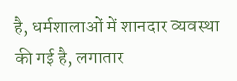है, धर्मशालाओं में शानदार व्यवस्था की गई है, लगातार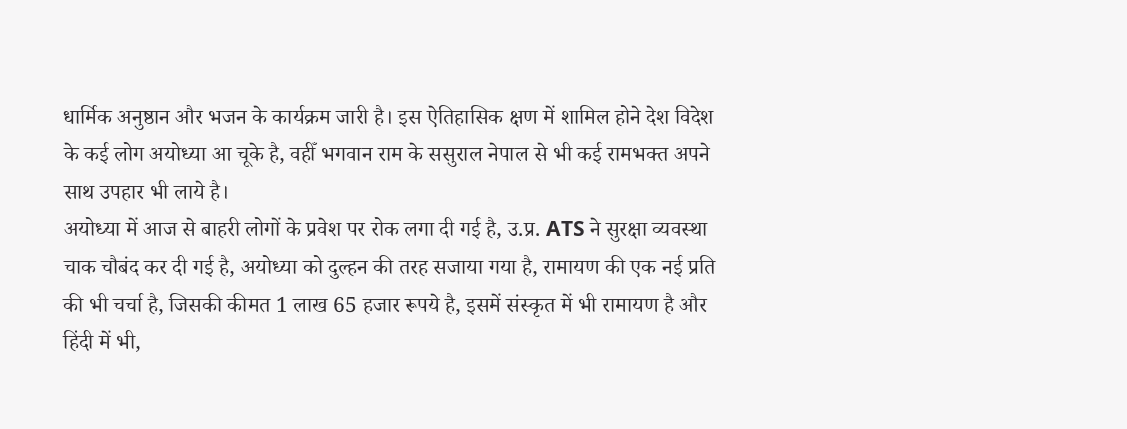धार्मिक अनुष्ठान और भजन के कार्यक्रम जारी है। इस ऐतिहासिक क्षण में शामिल होने देश विदेश के कई लोग अयोध्या आ चूके है, वहीँ भगवान राम के ससुराल नेपाल से भी कई रामभक्त अपने साथ उपहार भी लाये है।
अयोध्या में आज से बाहरी लोगों के प्रवेश पर रोक लगा दी गई है, उ.प्र. ATS ने सुरक्षा व्यवस्था चाक चौबंद कर दी गई है, अयोध्या को दुल्हन की तरह सजाया गया है, रामायण की एक नई प्रति की भी चर्चा है, जिसकी कीमत 1 लाख 65 हजार रूपये है, इसमें संस्कृत में भी रामायण है और हिंदी में भी,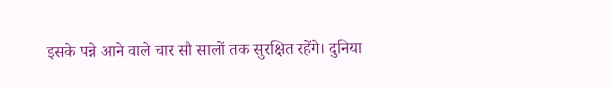इसके पन्ने आने वाले चार सौ सालों तक सुरक्षित रहेंगे। दुनिया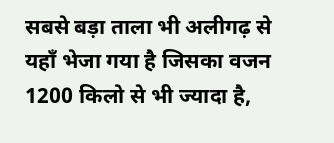सबसे बड़ा ताला भी अलीगढ़ से यहाँ भेजा गया है जिसका वजन 1200 किलो से भी ज्यादा है,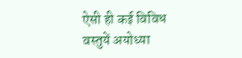ऐसी ही कई विविध वस्तुयें अयोध्या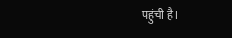पहुंची है।